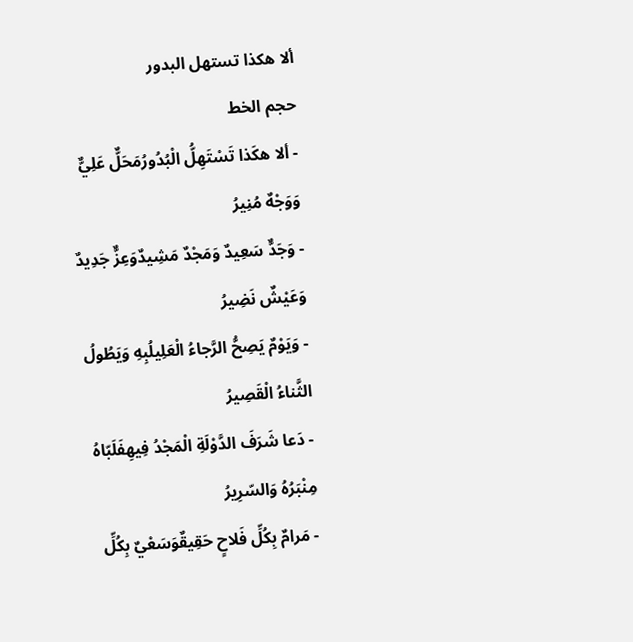ألا هكذا تستهل البدور
حجم الخط
- ألا هكَذا تَسْتَهِلُّ الْبُدُورُمَحَلٌّ عَلِيٌّ وَوَجْهٌ مُنِيرُ
- وَجَدٌّ سَعِيدٌ وَمَجْدٌ مَشِيدٌوَعِزٌّ جَدِيدٌ وَعَيْشٌ نَضِيرُ
- وَيَوْمٌ يَصِحُّ الرَّجاءُ الْعَلِيلُبِهِ وَيَطُولُ الثَّناءُ الْقَصِيرُ
- دَعا شَرَفَ الدَّوْلَةِ الْمَجْدُ فِيهِفَلَبّاهُ مِنْبَرُهُ وَالسّرِيرُ
- مَرامٌ بِكُلِّ فَلاحٍ حَقِيقٌوَسَعْيٌ بِكُلِّ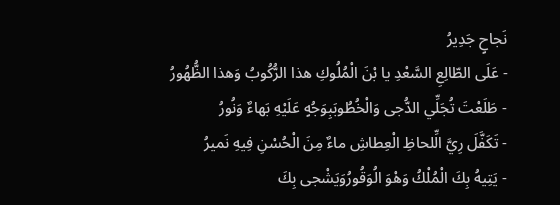نَجاحٍ جَدِيرُ
- عَلَى الطّالِعِ السَّعْدِ يا بْنَ الْمُلُوكِ هذا الرُّكُوبُ وَهذا الظُّهُورُ
- طَلَعْتَ تُجَلِّي الدُّجى وَالْخُطُوبَبِوَجُهٍ عَلَيْهِ بَهاءٌ وَنُورُ
- تَكَفَّلَ رِيَّ الِّلحاظِ الْعِطاشِ ماءٌ مِنَ الْحُسْنِ فِيهِ نَميرُ
- يَتِيهُ بِكَ الْمُلْكُ وَهْوَ الُوَقُورُوَيَشْجى بِكَ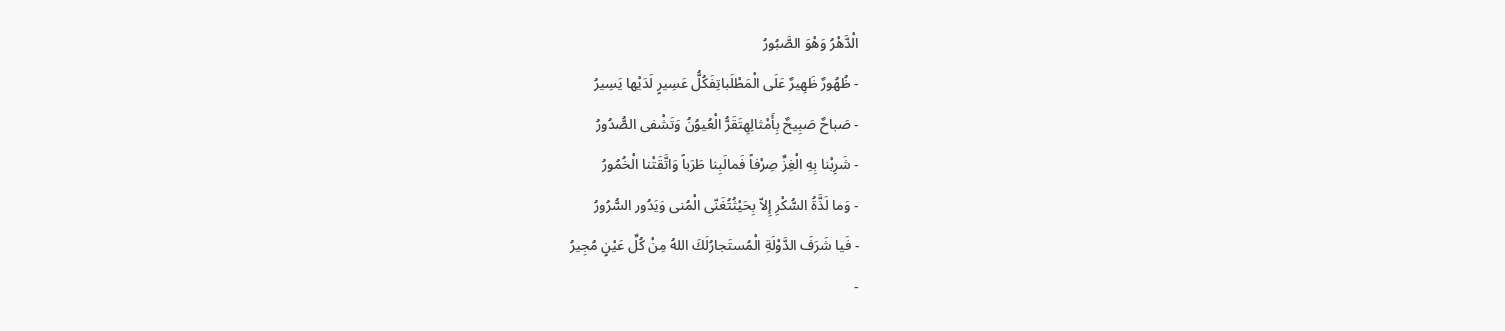الْدَّهْرُ وَهْوَ الصَّبُورُ
- ظُهُورٌ ظَهِيرٌ عَلَى الْمَطْلَباتِفَكُلُّ عَسِيرٍ لَدَيْها يَسِيرُ
- صَباحٌ صَبِيحٌ بِأَمْثالِهِتَقَرُّ الْعُيوُنُ وَتَشْفى الصُّدُورُ
- شَرِبْنا بِهِ الْغِزِّ صِرْفاً فَمالَبِنا طَرَباً وَاتَّقَتْنا الْخُمُورُ
- وَما لَذَّةُ السُّكْرِ إِلاّ بِحَيْثُتُغَنّى الْمُنى وَيَدُور السُّرُورُ
- فَيا شَرَفَ الدَّوْلَةِ الْمُستَجارُلَكَ اللهُ مِنْ كُلِّ عَيْنٍ مُجِيرُ
-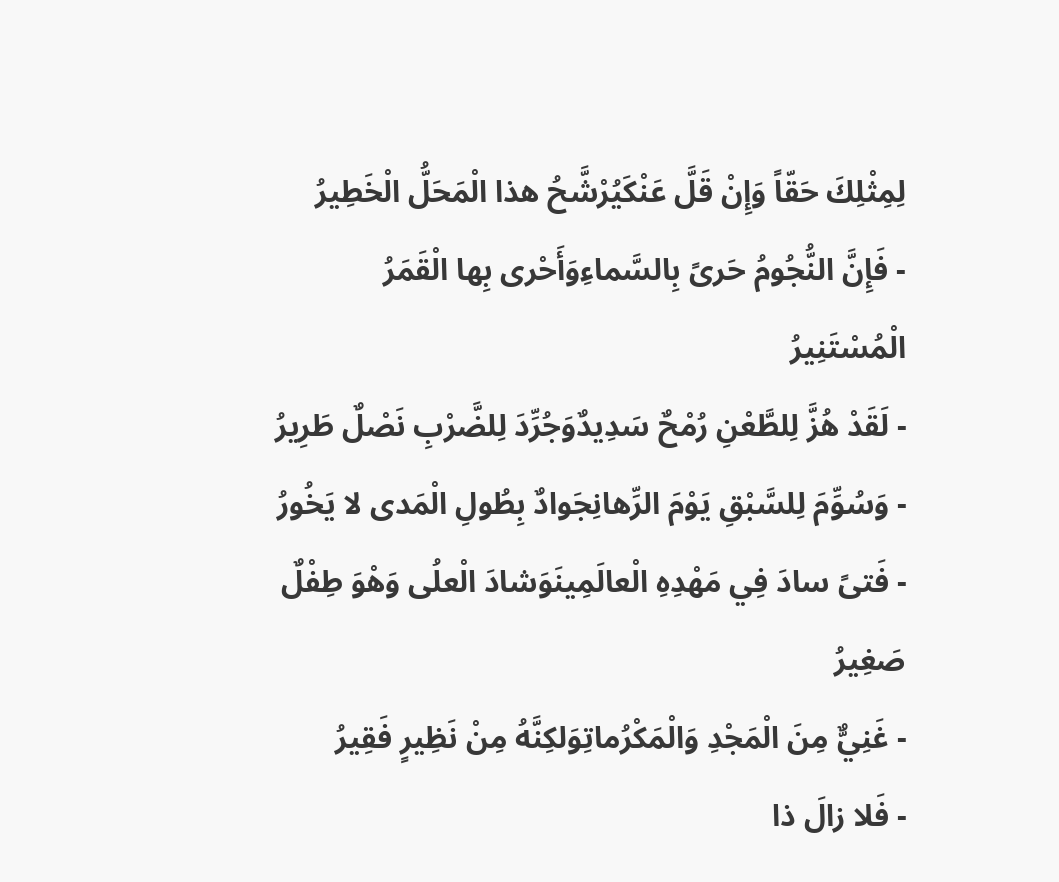لِمِثْلِكَ حَقّاً وَإِنْ قَلَّ عَنْكَيُرْشَّحُ هذا الْمَحَلُّ الْخَطِيرُ
- فَإِنَّ النُّجُومُ حَرىً بِالسَّماءِوَأَحْرى بِها الْقَمَرُ الْمُسْتَنِيرُ
- لَقَدْ هُزَّ لِلطَّعْنِ رُمْحٌ سَدِيدٌوَجُرِّدَ لِلضَّرْبِ نَصْلٌ طَرِيرُ
- وَسُوِّمَ لِلسَّبْقِ يَوْمَ الرِّهانِجَوادٌ بِطُولِ الْمَدى لا يَخُورُ
- فَتىً سادَ فِي مَهْدِهِ الْعالَمِينَوَشادَ الْعلُى وَهْوَ طِفْلٌ صَغِيرُ
- غَنِيٌّ مِنَ الْمَجْدِ وَالْمَكْرُماتِوَلكِنَّهُ مِنْ نَظِيرٍ فَقِيرُ
- فَلا زالَ ذا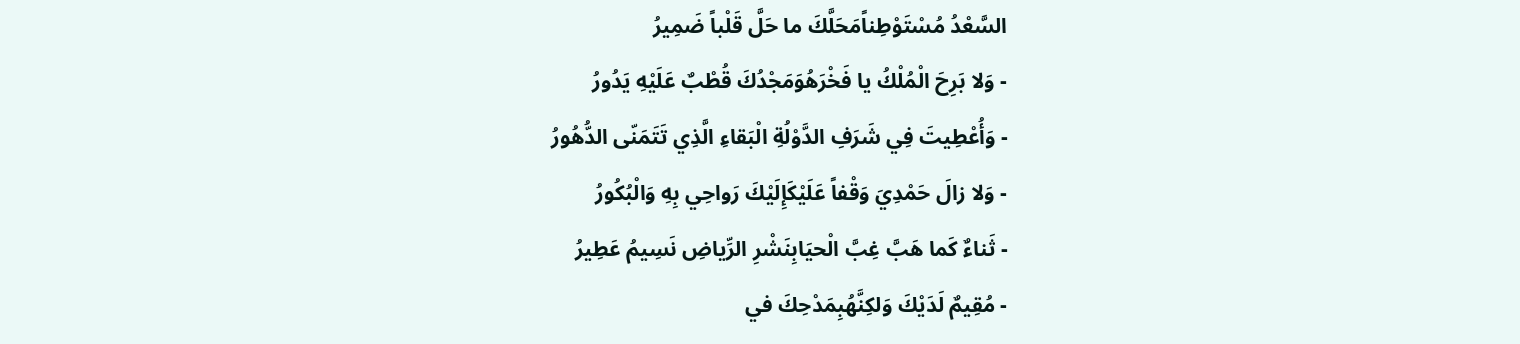السَّعْدُ مُسْتَوْطِناًمَحَلَّكَ ما حَلَّ قَلْباً ضَمِيرُ
- وَلا بَرِحَ الْمُلْكُ يا فَخْرَهُوَمَجْدُكَ قُطْبٌ عَلَيْهِ يَدُورُ
- وَأُعْطِيتَ فِي شَرَفِ الدَّوْلُةِ الْبَقاءِ الَّذِي تَتَمَنّى الدُّهُورُ
- وَلا زالَ حَمْدِيَ وَقْفاً عَلَيْكَإِلَيْكَ رَواحِي بِهِ وَالْبُكُورُ
- ثَناءٌ كَما هَبَّ غِبَّ الْحيَابِنَشْرِ الرِّياضِ نَسِيمُ عَطِيرُ
- مُقِيمٌ لَدَيْكَ وَلكِنَّهُبِمَدْحِكَ في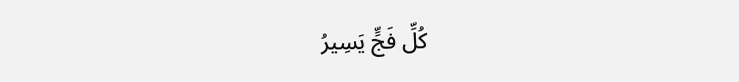كُلِّ فَجٍّ يَسِيرُ